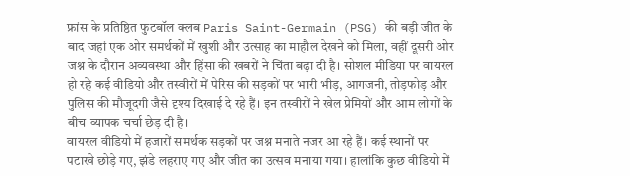फ्रांस के प्रतिष्ठित फुटबॉल क्लब Paris Saint-Germain (PSG) की बड़ी जीत के बाद जहां एक ओर समर्थकों में खुशी और उत्साह का माहौल देखने को मिला, वहीं दूसरी ओर जश्न के दौरान अव्यवस्था और हिंसा की खबरों ने चिंता बढ़ा दी है। सोशल मीडिया पर वायरल हो रहे कई वीडियो और तस्वीरों में पेरिस की सड़कों पर भारी भीड़, आगजनी, तोड़फोड़ और पुलिस की मौजूदगी जैसे दृश्य दिखाई दे रहे हैं। इन तस्वीरों ने खेल प्रेमियों और आम लोगों के बीच व्यापक चर्चा छेड़ दी है।
वायरल वीडियो में हजारों समर्थक सड़कों पर जश्न मनाते नजर आ रहे हैं। कई स्थानों पर पटाखे छोड़े गए, झंडे लहराए गए और जीत का उत्सव मनाया गया। हालांकि कुछ वीडियो में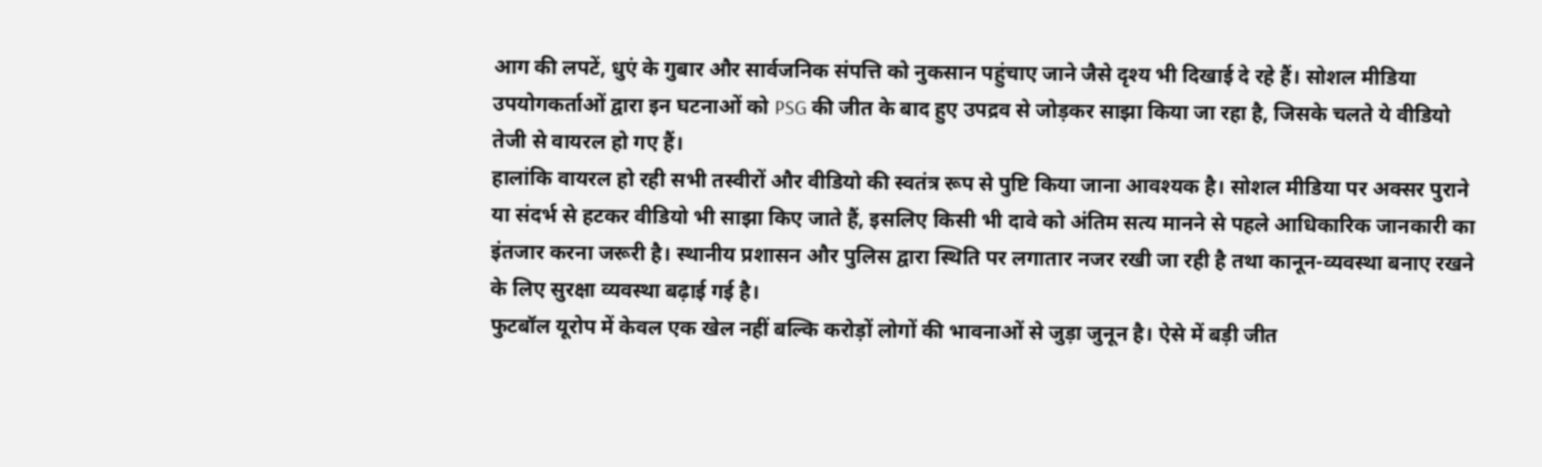आग की लपटें, धुएं के गुबार और सार्वजनिक संपत्ति को नुकसान पहुंचाए जाने जैसे दृश्य भी दिखाई दे रहे हैं। सोशल मीडिया उपयोगकर्ताओं द्वारा इन घटनाओं को PSG की जीत के बाद हुए उपद्रव से जोड़कर साझा किया जा रहा है, जिसके चलते ये वीडियो तेजी से वायरल हो गए हैं।
हालांकि वायरल हो रही सभी तस्वीरों और वीडियो की स्वतंत्र रूप से पुष्टि किया जाना आवश्यक है। सोशल मीडिया पर अक्सर पुराने या संदर्भ से हटकर वीडियो भी साझा किए जाते हैं, इसलिए किसी भी दावे को अंतिम सत्य मानने से पहले आधिकारिक जानकारी का इंतजार करना जरूरी है। स्थानीय प्रशासन और पुलिस द्वारा स्थिति पर लगातार नजर रखी जा रही है तथा कानून-व्यवस्था बनाए रखने के लिए सुरक्षा व्यवस्था बढ़ाई गई है।
फुटबॉल यूरोप में केवल एक खेल नहीं बल्कि करोड़ों लोगों की भावनाओं से जुड़ा जुनून है। ऐसे में बड़ी जीत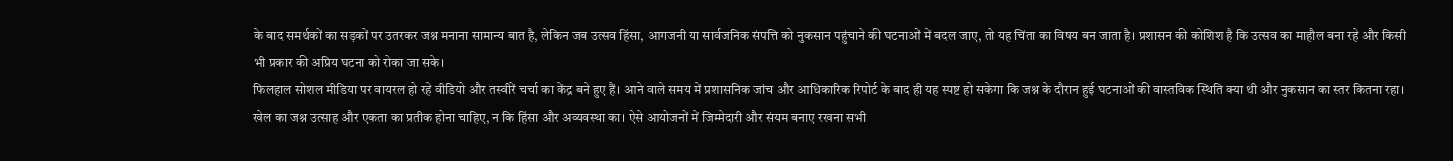के बाद समर्थकों का सड़कों पर उतरकर जश्न मनाना सामान्य बात है, लेकिन जब उत्सव हिंसा, आगजनी या सार्वजनिक संपत्ति को नुकसान पहुंचाने की घटनाओं में बदल जाए, तो यह चिंता का विषय बन जाता है। प्रशासन की कोशिश है कि उत्सव का माहौल बना रहे और किसी भी प्रकार की अप्रिय घटना को रोका जा सके।
फिलहाल सोशल मीडिया पर वायरल हो रहे वीडियो और तस्वीरें चर्चा का केंद्र बने हुए हैं। आने वाले समय में प्रशासनिक जांच और आधिकारिक रिपोर्ट के बाद ही यह स्पष्ट हो सकेगा कि जश्न के दौरान हुई घटनाओं की वास्तविक स्थिति क्या थी और नुकसान का स्तर कितना रहा।
खेल का जश्न उत्साह और एकता का प्रतीक होना चाहिए, न कि हिंसा और अव्यवस्था का। ऐसे आयोजनों में जिम्मेदारी और संयम बनाए रखना सभी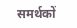समर्थकों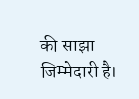की साझा जिम्मेदारी है।